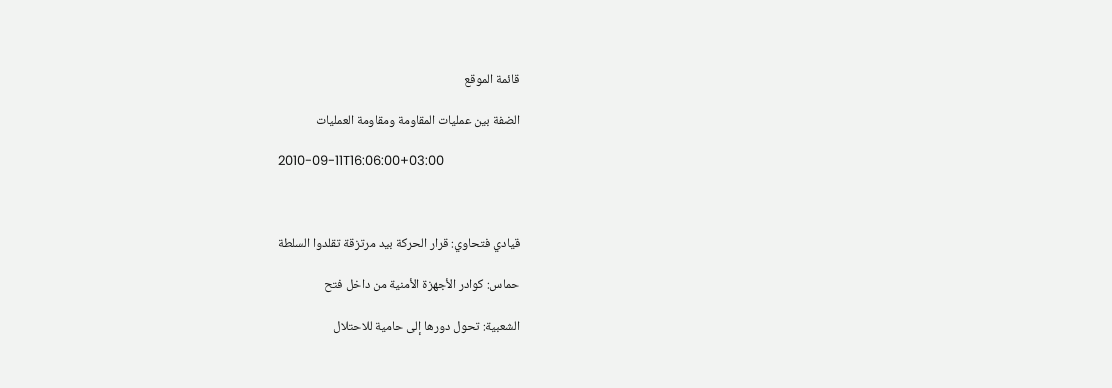قائمة الموقع

الضفة بين عمليات المقاومة ومقاومة العمليات

2010-09-11T16:06:00+03:00



قيادي فتحاوي: قرار الحركة بيد مرتزقة تقلدوا السلطة

حماس: كوادر الأجهزة الأمنية من داخل فتح

الشعبية: تحول دورها إلى حامية للاحتلال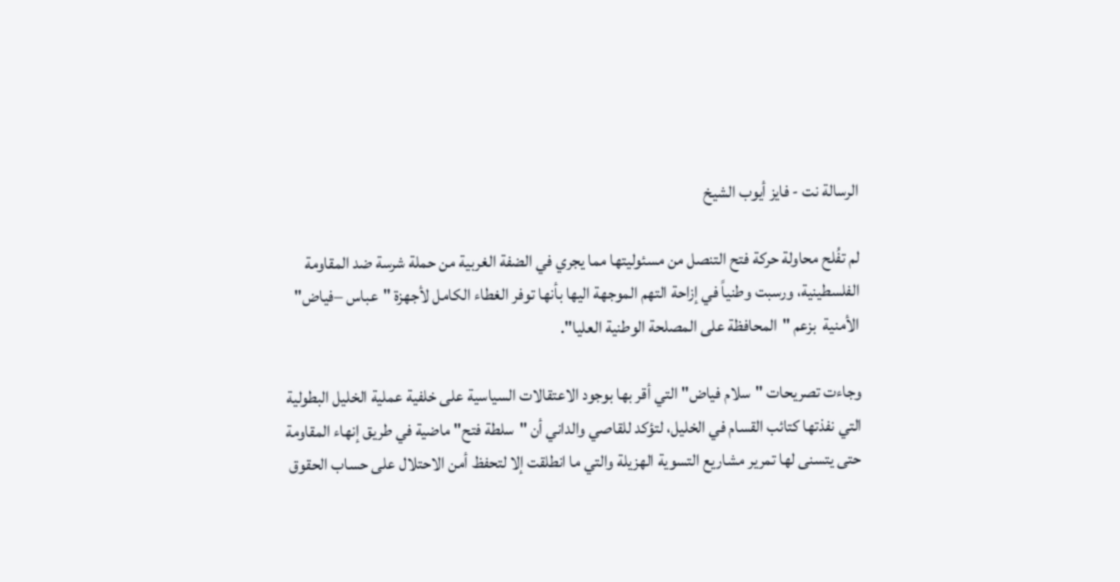الرسالة نت - فايز أيوب الشيخ

لم تفُلح محاولة حركة فتح التنصل من مسئوليتها مما يجري في الضفة الغربية من حملة شرسة ضد المقاومة الفلسطينية، ورسبت وطنياً في إزاحة التهم الموجهة اليها بأنها توفر الغطاء الكامل لأجهزة "عباس –فياض" الأمنية  بزعم "المحافظة على المصلحة الوطنية العليا".

وجاءت تصريحات "سلام فياض" التي أقر بها بوجود الاعتقالات السياسية على خلفية عملية الخليل البطولية التي نفذتها كتائب القسام في الخليل، لتؤكد للقاصي والداني أن "سلطة فتح" ماضية في طريق إنهاء المقاومة حتى يتسنى لها تمرير مشاريع التسوية الهزيلة والتي ما انطلقت إلا لتحفظ أمن الاحتلال على حساب الحقوق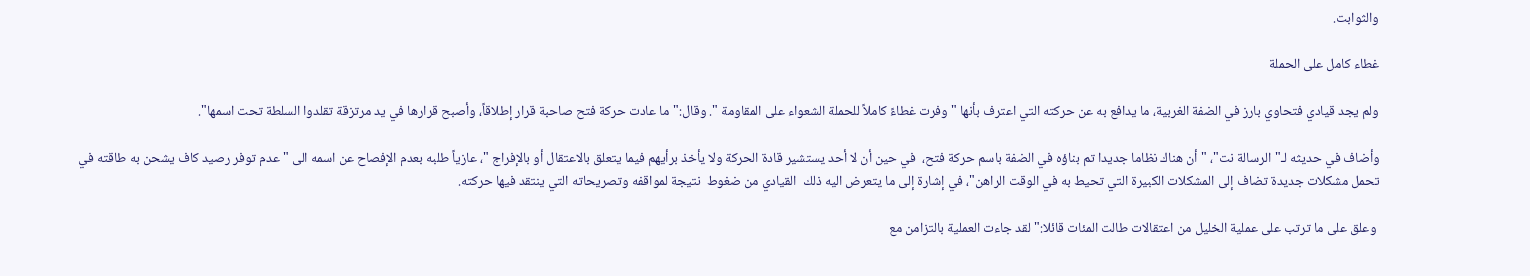والثوابت.

غطاء كامل على الحملة

ولم يجد قيادي فتحاوي بارز في الضفة الغربية، ما يدافع به عن حركته التي اعترف بأنها "وفرت غطاءً كاملاً للحملة الشعواء على المقاومة ". وقال:"ما عادت حركة فتح صاحبة قرار إطلاقاً، وأصبح قرارها في يد مرتزقة تقلدوا السلطة تحت اسمها".

وأضاف في حديثه لـ"الرسالة نت"، "أن هناك نظاما جديدا تم بناؤه في الضفة باسم حركة فتح،  في حين أن لا أحد يستشير قادة الحركة ولا يأخذ برأيهم فيما يتعلق بالاعتقال أو بالإفراج "، عازياً طلبه بعدم الإفصاح عن اسمه الى " عدم توفر رصيد كاف يشحن به طاقته في تحمل مشكلات جديدة تضاف إلى المشكلات الكبيرة التي تحيط به في الوقت الراهن"، في إشارة إلى ما يتعرض اليه ذلك  القيادي من ضغوط  نتيجة لمواقفه وتصريحاته التي ينتقد فيها حركته.

 وعلق على ما ترتب على عملية الخليل من اعتقالات طالت المئات قائلا:" لقد جاءت العملية بالتزامن مع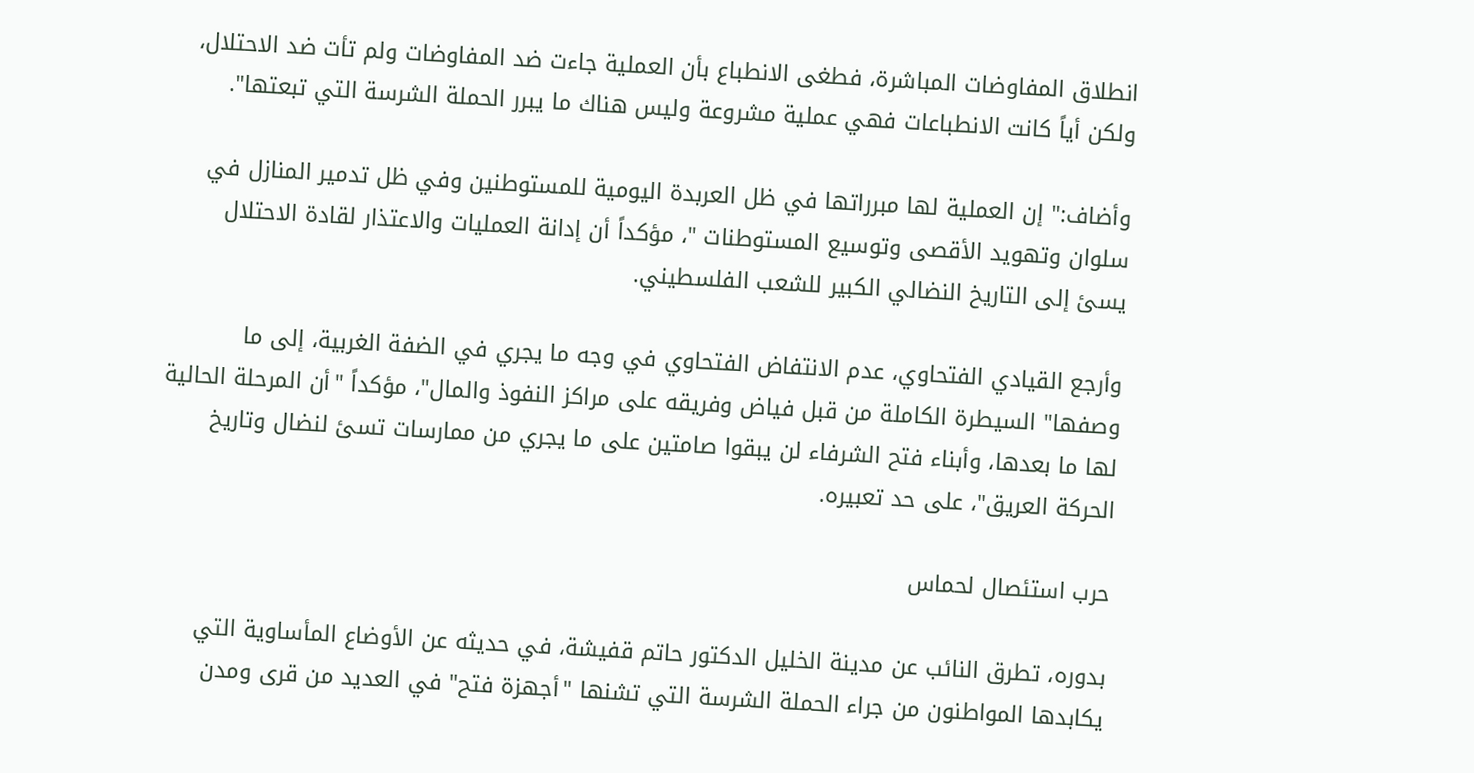انطلاق المفاوضات المباشرة، فطغى الانطباع بأن العملية جاءت ضد المفاوضات ولم تأت ضد الاحتلال، ولكن أياً كانت الانطباعات فهي عملية مشروعة وليس هناك ما يبرر الحملة الشرسة التي تبعتها".

وأضاف:" إن العملية لها مبرراتها في ظل العربدة اليومية للمستوطنين وفي ظل تدمير المنازل في سلوان وتهويد الأقصى وتوسيع المستوطنات "، مؤكداً أن إدانة العمليات والاعتذار لقادة الاحتلال يسئ إلى التاريخ النضالي الكبير للشعب الفلسطيني.

وأرجع القيادي الفتحاوي، عدم الانتفاض الفتحاوي في وجه ما يجري في الضفة الغربية، إلى ما وصفها" السيطرة الكاملة من قبل فياض وفريقه على مراكز النفوذ والمال"، مؤكداً "أن المرحلة الحالية لها ما بعدها، وأبناء فتح الشرفاء لن يبقوا صامتين على ما يجري من ممارسات تسئ لنضال وتاريخ الحركة العريق"، على حد تعبيره.

حرب استئصال لحماس

بدوره، تطرق النائب عن مدينة الخليل الدكتور حاتم قفيشة، في حديثه عن الأوضاع المأساوية التي يكابدها المواطنون من جراء الحملة الشرسة التي تشنها "أجهزة فتح" في العديد من قرى ومدن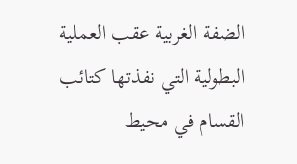الضفة الغربية عقب العملية البطولية التي نفذتها كتائب القسام في محيط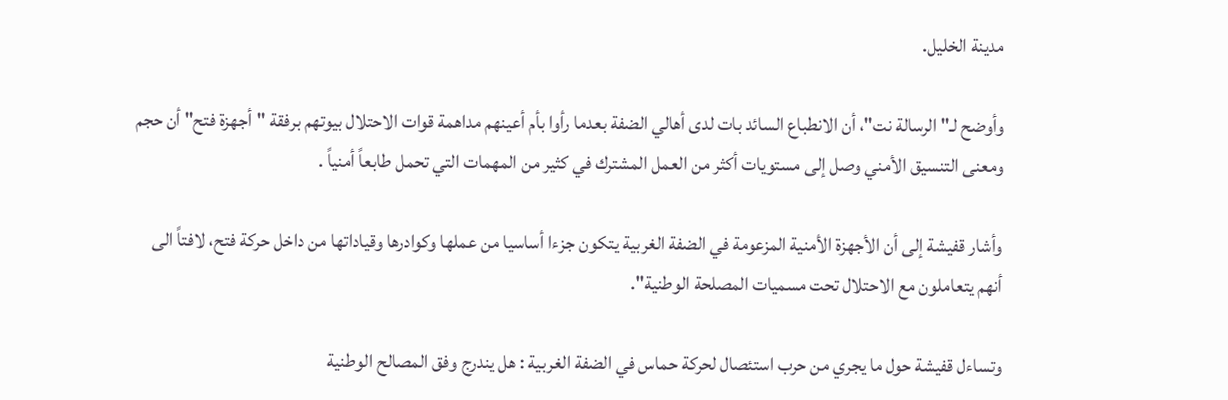مدينة الخليل.

وأوضح لـ"الرسالة نت"، أن الانطباع السائد بات لدى أهالي الضفة بعدما رأوا بأم أعينهم مداهمة قوات الاحتلال بيوتهم برفقة "أجهزة فتح" أن حجم ومعنى التنسيق الأمني وصل إلى مستويات أكثر من العمل المشترك في كثير من المهمات التي تحمل طابعاً أمنياً .

وأشار قفيشة إلى أن الأجهزة الأمنية المزعومة في الضفة الغربية يتكون جزءا أساسيا من عملها وكوادرها وقياداتها من داخل حركة فتح، لافتاً الى أنهم يتعاملون مع الاحتلال تحت مسميات المصلحة الوطنية".

وتساءل قفيشة حول ما يجري من حرب استئصال لحركة حماس في الضفة الغربية : هل يندرج وفق المصالح الوطنية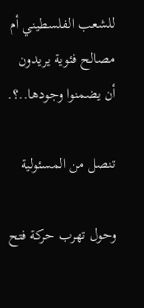للشعب الفلسطيني أم مصالح فئوية يريدون أن يضمنوا وجودها..؟.

تنصل من المسئولية

وحول تهرب حركة فتح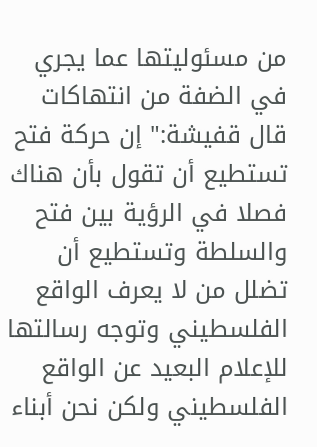من مسئوليتها عما يجري في الضفة من انتهاكات قال قفيشة:" إن حركة فتح تستطيع أن تقول بأن هناك فصلا في الرؤية بين فتح والسلطة وتستطيع أن تضلل من لا يعرف الواقع الفلسطيني وتوجه رسالتها للإعلام البعيد عن الواقع الفلسطيني ولكن نحن أبناء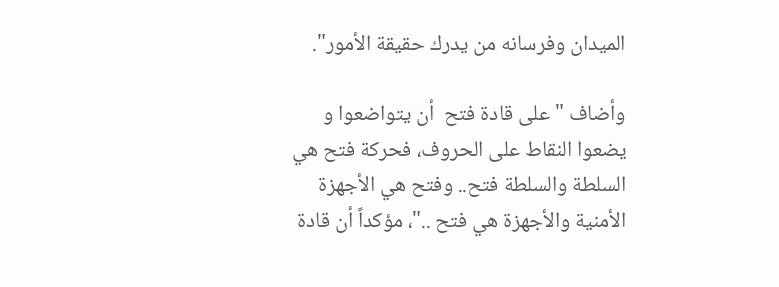الميدان وفرسانه من يدرك حقيقة الأمور".

وأضاف "على قادة فتح  أن يتواضعوا و يضعوا النقاط على الحروف، فحركة فتح هي السلطة والسلطة فتح.. وفتح هي الأجهزة الأمنية والأجهزة هي فتح .."، مؤكداً أن قادة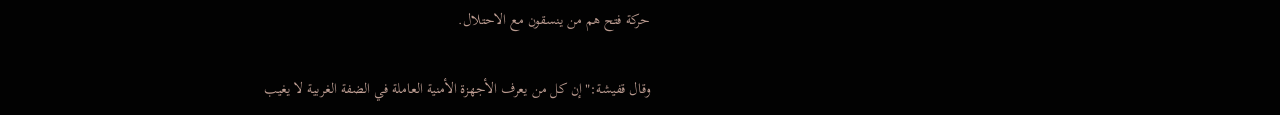حركة فتح هم من ينسقون مع الاحتلال.

وقال قفيشة:"إن كل من يعرف الأجهزة الأمنية العاملة في الضفة الغربية لا يغيب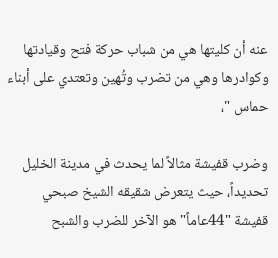عنه أن كليتها هي من شباب حركة فتح وقيادتها وكوادرها وهي من تضرب وتُهين وتعتدي على أبناء حماس "،

وضرب قفيشة مثالاً لما يحدث في مدينة الخليل تحديداً، حيث يتعرض شقيقه الشيخ صبحي قفيشة "44عاماً" هو الآخر للضرب والشبح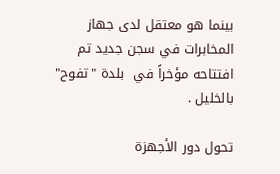بينما هو معتقل لدى جهاز المخابرات في سجن جديد تم افتتاحه مؤخراً في  بلدة "تفوح" بالخليل .

تحول دور الأجهزة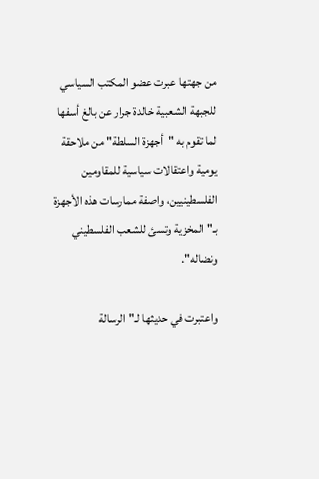من جهتها عبرت عضو المكتب السياسي للجبهة الشعبية خالدة جرار عن بالغ أسفها لما تقوم به "أجهزة السلطة" من ملاحقة يومية واعتقالات سياسية للمقاومين الفلسطينيين، واصفة ممارسات هذه الأجهزة  بـ"المخزية وتسئ للشعب الفلسطيني ونضاله".

واعتبرت في حديثها لـ"الرسالة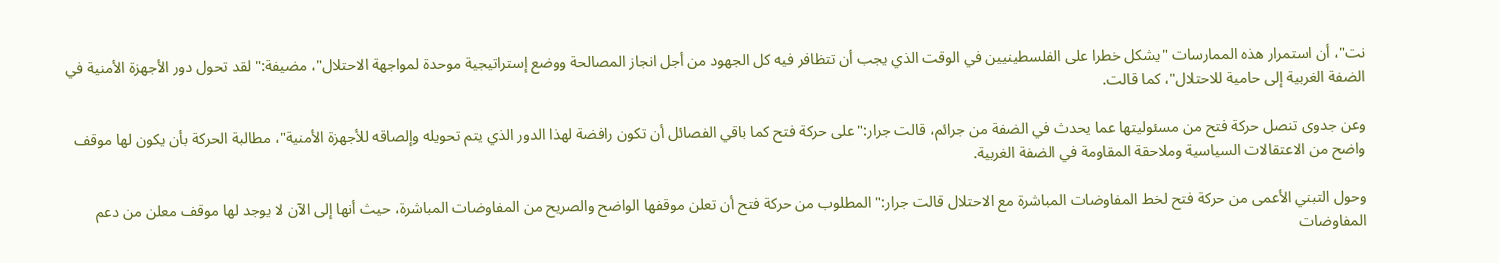نت"، أن استمرار هذه الممارسات "يشكل خطرا على الفلسطينيين في الوقت الذي يجب أن تتظافر فيه كل الجهود من أجل انجاز المصالحة ووضع إستراتيجية موحدة لمواجهة الاحتلال"، مضيفة:" لقد تحول دور الأجهزة الأمنية في الضفة الغربية إلى حامية للاحتلال"، كما قالت.

وعن جدوى تنصل حركة فتح من مسئوليتها عما يحدث في الضفة من جرائم، قالت جرار:"على حركة فتح كما باقي الفصائل أن تكون رافضة لهذا الدور الذي يتم تحويله وإلصاقه للأجهزة الأمنية"، مطالبة الحركة بأن يكون لها موقف واضح من الاعتقالات السياسية وملاحقة المقاومة في الضفة الغربية.

وحول التبني الأعمى من حركة فتح لخط المفاوضات المباشرة مع الاحتلال قالت جرار:" المطلوب من حركة فتح أن تعلن موقفها الواضح والصريح من المفاوضات المباشرة، حيث أنها إلى الآن لا يوجد لها موقف معلن من دعم المفاوضات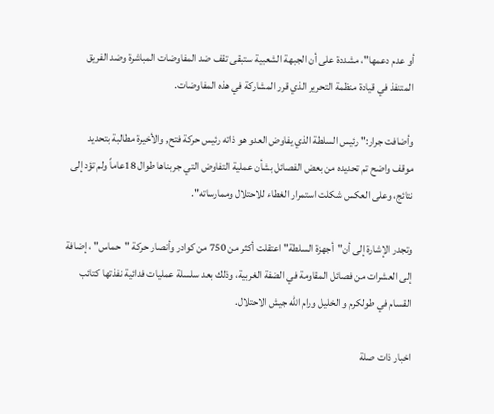أو عدم دعمها"، مشددة على أن الجبهة الشعبية ستبقى تقف ضد المفاوضات المباشرة وضد الفريق المتنفذ في قيادة منظمة التحرير الذي قرر المشاركة في هذه المفاوضات.

وأضافت جرار:" رئيس السلطة الذي يفاوض العدو هو ذاته رئيس حركة فتح, والأخيرة مطالبة بتحديد موقف واضح تم تحديده من بعض الفصائل بشأن عملية التفاوض التي جربناها طوال 18عاماً ولم تؤد إلى نتائج، وعلى العكس شكلت استمرار الغطاء للاحتلال وممارساته".

وتجدر الإشارة إلى أن"أجهزة السلطة" اعتقلت أكثر من 750 من كوادر وأنصار حركة "حماس" ، إضافة إلى العشرات من فصائل المقاومة في الضفة الغربية، وذلك بعد سلسلة عمليات فدائية نفذتها كتائب القسام في طولكرم و الخليل ورام الله جيش الاحتلال.

اخبار ذات صلة